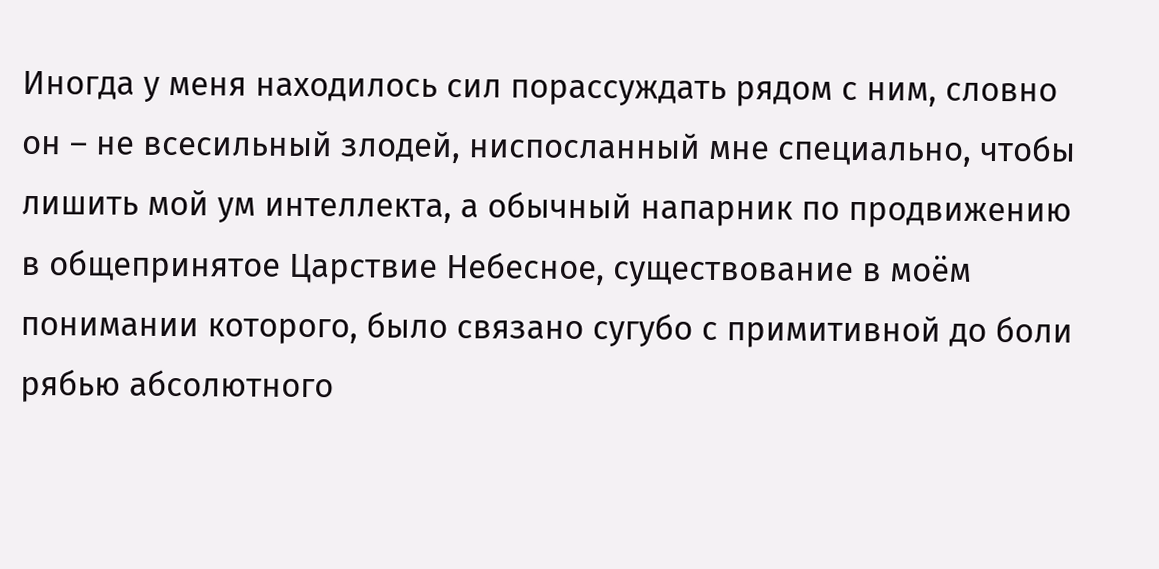Иногда у меня находилось сил порассуждать рядом с ним, словно он – не всесильный злодей, ниспосланный мне специально, чтобы лишить мой ум интеллекта, а обычный напарник по продвижению в общепринятое Царствие Небесное, существование в моём понимании которого, было связано сугубо с примитивной до боли рябью абсолютного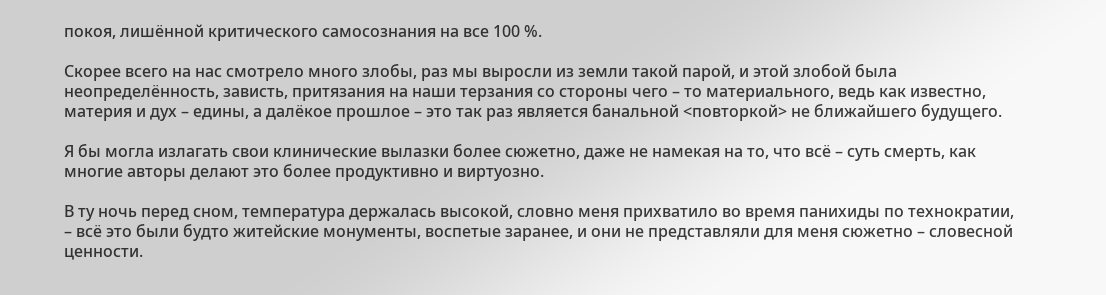покоя, лишённой критического самосознания на все 100 %.

Скорее всего на нас смотрело много злобы, раз мы выросли из земли такой парой, и этой злобой была неопределённость, зависть, притязания на наши терзания со стороны чего – то материального, ведь как известно, материя и дух – едины, а далёкое прошлое – это так раз является банальной <повторкой> не ближайшего будущего.

Я бы могла излагать свои клинические вылазки более сюжетно, даже не намекая на то, что всё – суть смерть, как многие авторы делают это более продуктивно и виртуозно.

В ту ночь перед сном, температура держалась высокой, словно меня прихватило во время панихиды по технократии, – всё это были будто житейские монументы, воспетые заранее, и они не представляли для меня сюжетно – словесной ценности.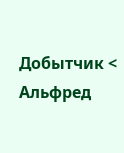Добытчик < Альфред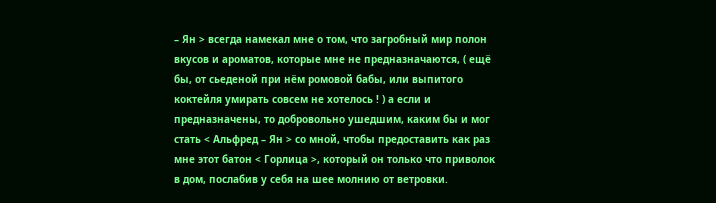– Ян > всегда намекал мне о том, что загробный мир полон вкусов и ароматов, которые мне не предназначаются, ( ещё бы, от сьеденой при нём ромовой бабы, или выпитого коктейля умирать совсем не хотелось ! ) а если и предназначены, то добровольно ушедшим, каким бы и мог стать < Альфред – Ян > со мной, чтобы предоставить как раз мне этот батон < Горлица >, который он только что приволок в дом, послабив у себя на шее молнию от ветровки.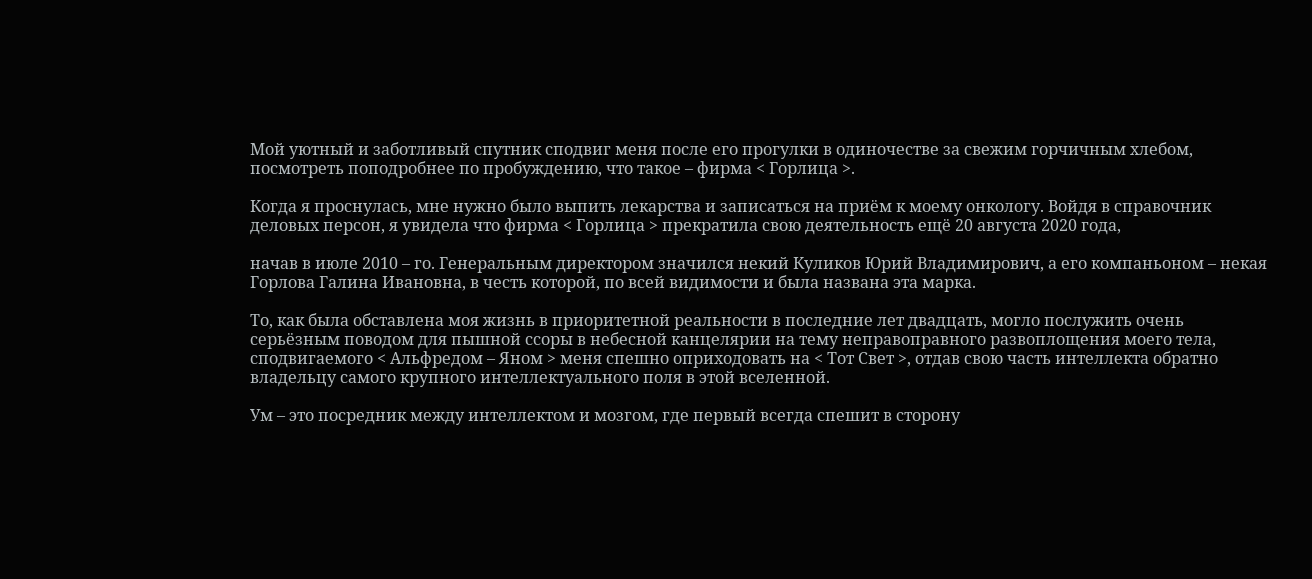Мой уютный и заботливый спутник сподвиг меня после его прогулки в одиночестве за свежим горчичным хлебом, посмотреть поподробнее по пробуждению, что такое – фирма < Горлица >.

Когда я проснулась, мне нужно было выпить лекарства и записаться на приём к моему онкологу. Войдя в справочник деловых персон, я увидела что фирма < Горлица > прекратила свою деятельность ещё 20 августа 2020 года,

начав в июле 2010 – го. Генеральным директором значился некий Куликов Юрий Владимирович, а его компаньоном – некая Горлова Галина Ивановна, в честь которой, по всей видимости и была названа эта марка.

То, как была обставлена моя жизнь в приоритетной реальности в последние лет двадцать, могло послужить очень серьёзным поводом для пышной ссоры в небесной канцелярии на тему неправоправного развоплощения моего тела, сподвигаемого < Альфредом – Яном > меня спешно оприходовать на < Тот Свет >, отдав свою часть интеллекта обратно владельцу самого крупного интеллектуального поля в этой вселенной.

Ум – это посредник между интеллектом и мозгом, где первый всегда спешит в сторону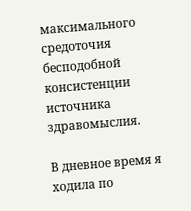максимального средоточия бесподобной консистенции источника здравомыслия.

В дневное время я ходила по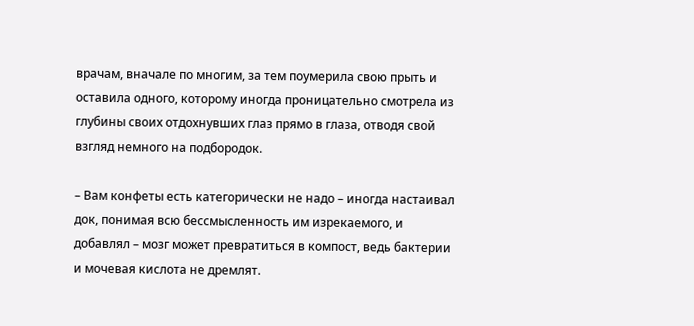врачам, вначале по многим, за тем поумерила свою прыть и оставила одного, которому иногда проницательно смотрела из глубины своих отдохнувших глаз прямо в глаза, отводя свой взгляд немного на подбородок.

– Вам конфеты есть категорически не надо – иногда настаивал док, понимая всю бессмысленность им изрекаемого, и добавлял – мозг может превратиться в компост, ведь бактерии и мочевая кислота не дремлят.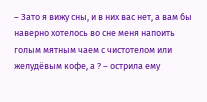– Зато я вижу сны, и в них вас нет, а вам бы наверно хотелось во сне меня напоить голым мятным чаем с чистотелом или желудёвым кофе, а ? – острила ему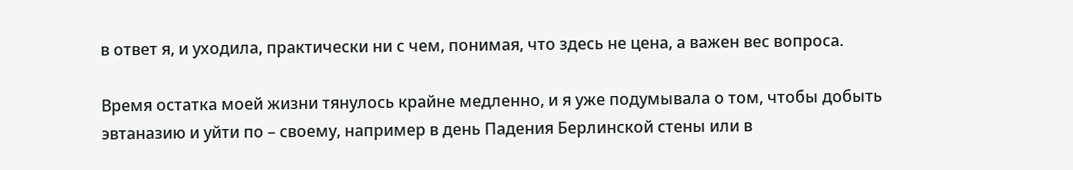в ответ я, и уходила, практически ни с чем, понимая, что здесь не цена, а важен вес вопроса.

Время остатка моей жизни тянулось крайне медленно, и я уже подумывала о том, чтобы добыть эвтаназию и уйти по – своему, например в день Падения Берлинской стены или в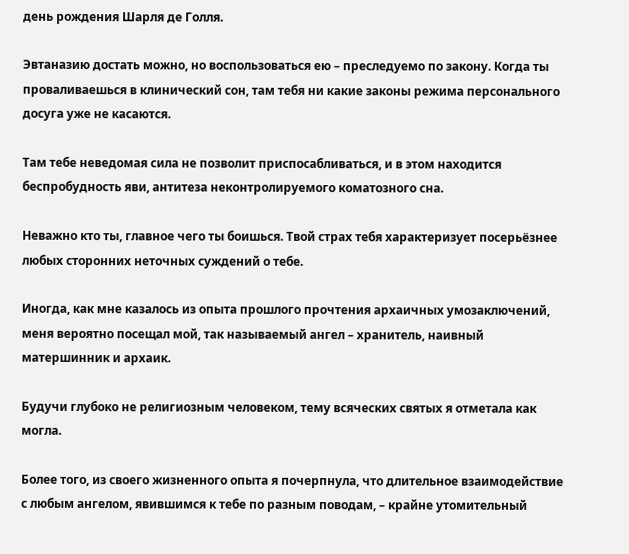день рождения Шарля де Голля.

Эвтаназию достать можно, но воспользоваться ею – преследуемо по закону. Когда ты проваливаешься в клинический сон, там тебя ни какие законы режима персонального досуга уже не касаются.

Там тебе неведомая сила не позволит приспосабливаться, и в этом находится беспробудность яви, антитеза неконтролируемого коматозного сна.

Неважно кто ты, главное чего ты боишься. Твой страх тебя характеризует посерьёзнее любых сторонних неточных суждений о тебе.

Иногда, как мне казалось из опыта прошлого прочтения архаичных умозаключений, меня вероятно посещал мой, так называемый ангел – хранитель, наивный матершинник и архаик.

Будучи глубоко не религиозным человеком, тему всяческих святых я отметала как могла.

Более того, из своего жизненного опыта я почерпнула, что длительное взаимодействие с любым ангелом, явившимся к тебе по разным поводам, – крайне утомительный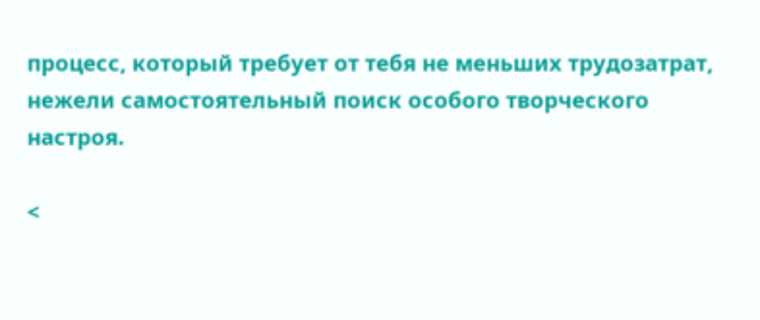процесс, который требует от тебя не меньших трудозатрат, нежели самостоятельный поиск особого творческого настроя.

<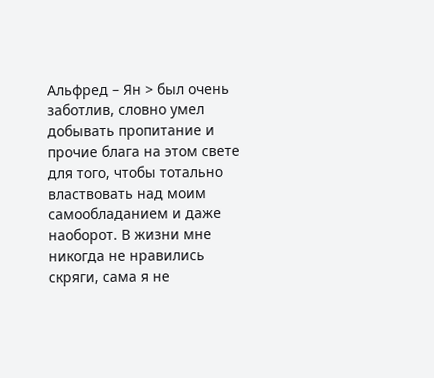Альфред – Ян > был очень заботлив, словно умел добывать пропитание и прочие блага на этом свете для того, чтобы тотально властвовать над моим самообладанием и даже наоборот. В жизни мне никогда не нравились скряги, сама я не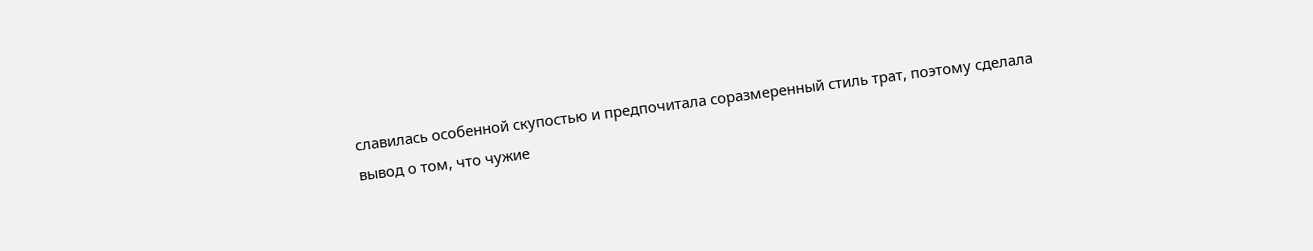славилась особенной скупостью и предпочитала соразмеренный стиль трат, поэтому сделала вывод о том, что чужие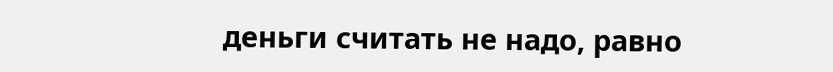деньги считать не надо, равно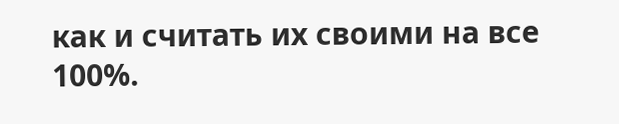как и считать их своими на все 100%.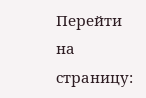Перейти на страницу: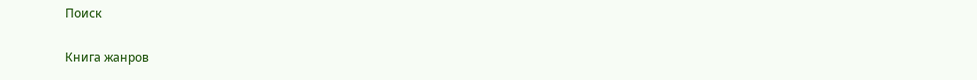Поиск

Книга жанров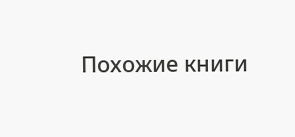Похожие книги